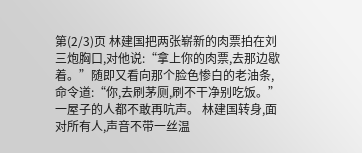第(2/3)页 林建国把两张崭新的肉票拍在刘三炮胸口,对他说:“拿上你的肉票,去那边歇着。”随即又看向那个脸色惨白的老油条,命令道:“你,去刷茅厕,刷不干净别吃饭。” 一屋子的人都不敢再吭声。 林建国转身,面对所有人,声音不带一丝温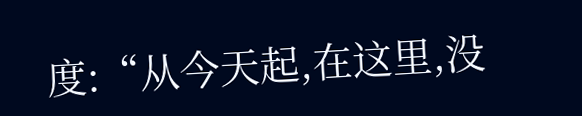度:“从今天起,在这里,没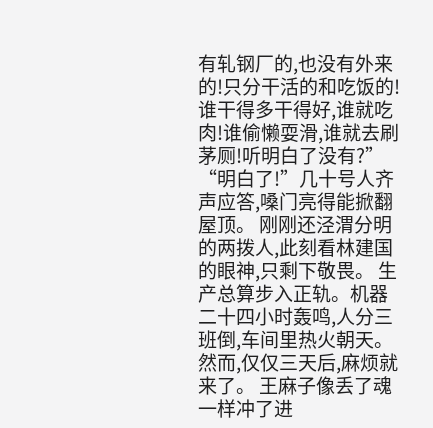有轧钢厂的,也没有外来的!只分干活的和吃饭的!谁干得多干得好,谁就吃肉!谁偷懒耍滑,谁就去刷茅厕!听明白了没有?” “明白了!”几十号人齐声应答,嗓门亮得能掀翻屋顶。 刚刚还泾渭分明的两拨人,此刻看林建国的眼神,只剩下敬畏。 生产总算步入正轨。机器二十四小时轰鸣,人分三班倒,车间里热火朝天。 然而,仅仅三天后,麻烦就来了。 王麻子像丢了魂一样冲了进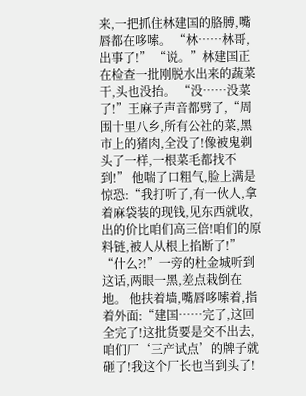来,一把抓住林建国的胳膊,嘴唇都在哆嗦。 “林……林哥,出事了!” “说。”林建国正在检查一批刚脱水出来的蔬菜干,头也没抬。 “没……没菜了!”王麻子声音都劈了,“周围十里八乡,所有公社的菜,黑市上的猪肉,全没了!像被鬼剃头了一样,一根菜毛都找不到!” 他喘了口粗气,脸上满是惊恐:“我打听了,有一伙人,拿着麻袋装的现钱,见东西就收,出的价比咱们高三倍!咱们的原料链,被人从根上掐断了!” “什么?!”一旁的杜金城听到这话,两眼一黑,差点栽倒在地。 他扶着墙,嘴唇哆嗦着,指着外面:“建国……完了,这回全完了!这批货要是交不出去,咱们厂‘三产试点’的牌子就砸了!我这个厂长也当到头了!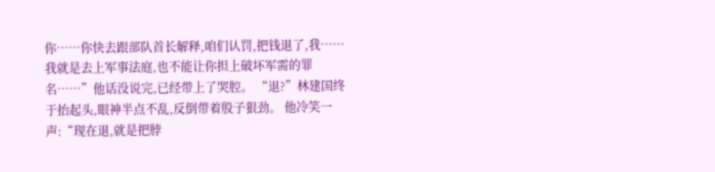你……你快去跟部队首长解释,咱们认罚,把钱退了,我……我就是去上军事法庭,也不能让你担上破坏军需的罪名……”他话没说完,已经带上了哭腔。 “退?”林建国终于抬起头,眼神半点不乱,反倒带着股子狠劲。 他冷笑一声:“现在退,就是把脖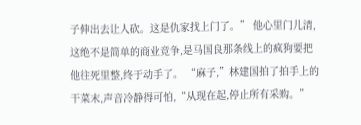子伸出去让人砍。这是仇家找上门了。” 他心里门儿清,这绝不是简单的商业竞争,是马国良那条线上的疯狗要把他往死里整,终于动手了。 “麻子,”林建国拍了拍手上的干菜末,声音冷静得可怕,“从现在起,停止所有采购。”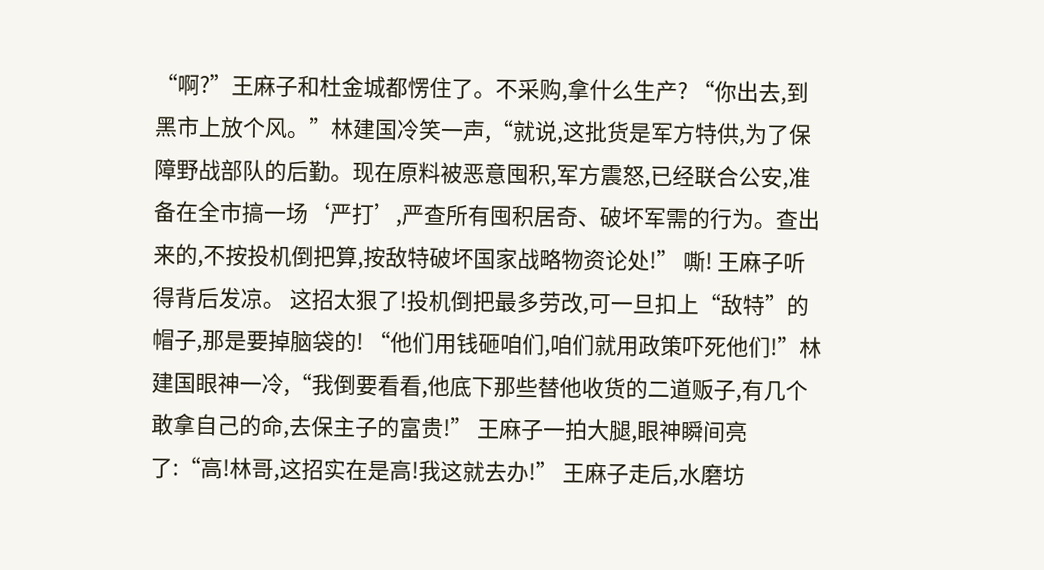“啊?”王麻子和杜金城都愣住了。不采购,拿什么生产? “你出去,到黑市上放个风。”林建国冷笑一声,“就说,这批货是军方特供,为了保障野战部队的后勤。现在原料被恶意囤积,军方震怒,已经联合公安,准备在全市搞一场‘严打’,严查所有囤积居奇、破坏军需的行为。查出来的,不按投机倒把算,按敌特破坏国家战略物资论处!” 嘶! 王麻子听得背后发凉。 这招太狠了!投机倒把最多劳改,可一旦扣上“敌特”的帽子,那是要掉脑袋的! “他们用钱砸咱们,咱们就用政策吓死他们!”林建国眼神一冷,“我倒要看看,他底下那些替他收货的二道贩子,有几个敢拿自己的命,去保主子的富贵!” 王麻子一拍大腿,眼神瞬间亮了:“高!林哥,这招实在是高!我这就去办!” 王麻子走后,水磨坊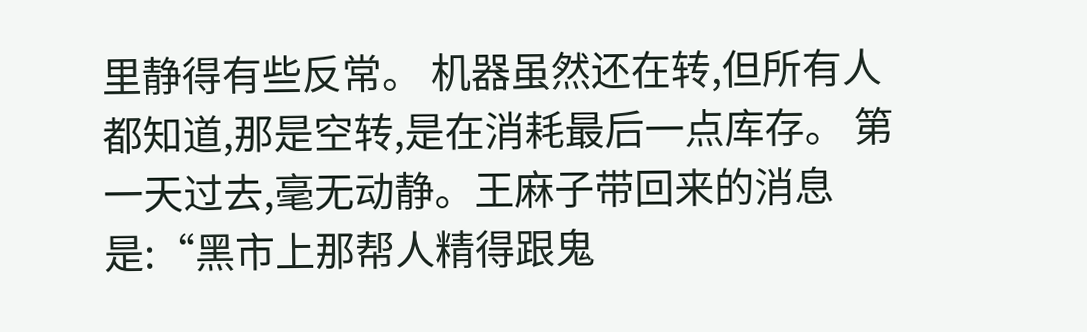里静得有些反常。 机器虽然还在转,但所有人都知道,那是空转,是在消耗最后一点库存。 第一天过去,毫无动静。王麻子带回来的消息是:“黑市上那帮人精得跟鬼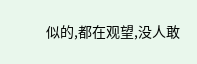似的,都在观望,没人敢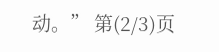动。” 第(2/3)页